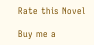Rate this Novel

Buy me a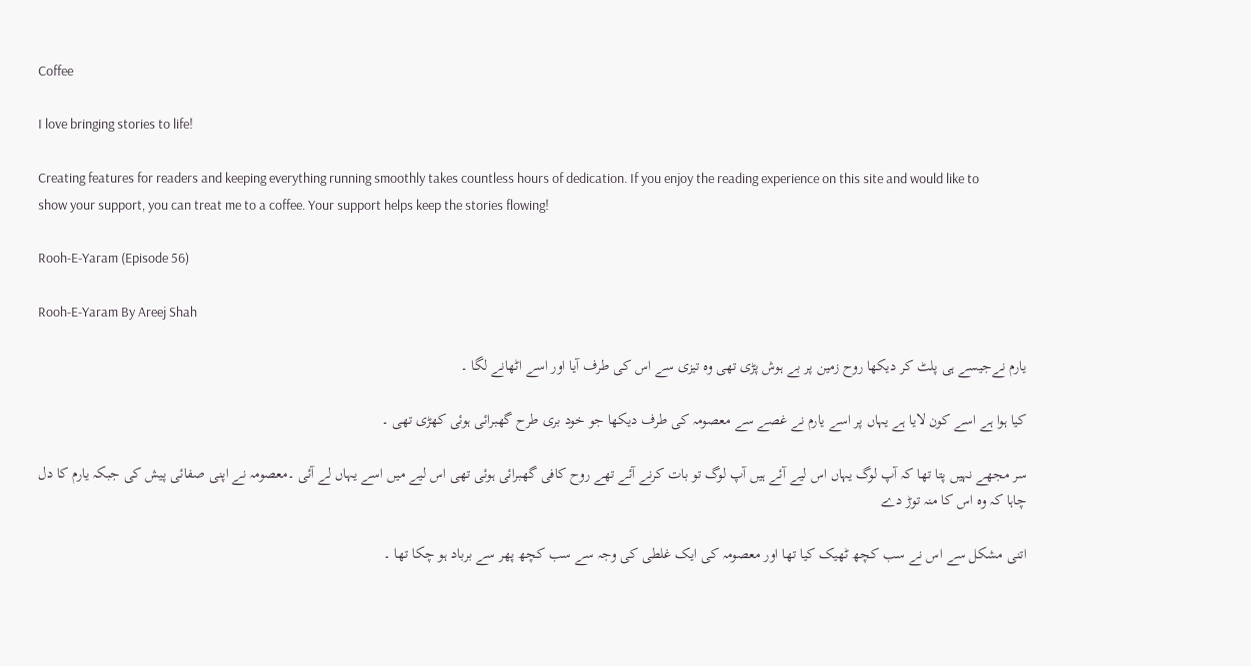Coffee

I love bringing stories to life!

Creating features for readers and keeping everything running smoothly takes countless hours of dedication. If you enjoy the reading experience on this site and would like to show your support, you can treat me to a coffee. Your support helps keep the stories flowing!

Rooh-E-Yaram (Episode 56)

Rooh-E-Yaram By Areej Shah

یارم نےجیسے ہی پلٹ کر دیکھا روح زمین پر بے ہوش پڑی تھی وہ تیزی سے اس کی طرف آیا اور اسے اٹھانے لگا ۔

کیا ہوا ہے اسے کون لایا ہے یہاں پر اسے یارم نے غصے سے معصومہ کی طرف دیکھا جو خود بری طرح گھبرائی ہوئی کھڑی تھی ۔

سر مجھے نہیں پتا تھا کہ آپ لوگ یہاں اس لیے آئے ہیں آپ لوگ تو بات کرنے آئے تھے روح کافی گھبرائی ہوئی تھی اس لیے میں اسے یہاں لے آئی ۔معصومہ نے اپنی صفائی پیش کی جبکہ یارم کا دل چاہا کہ وہ اس کا منہ توڑ دے

اتنی مشکل سے اس نے سب کچھ ٹھیک کیا تھا اور معصومہ کی ایک غلطی کی وجہ سے سب کچھ پھر سے برباد ہو چکا تھا ۔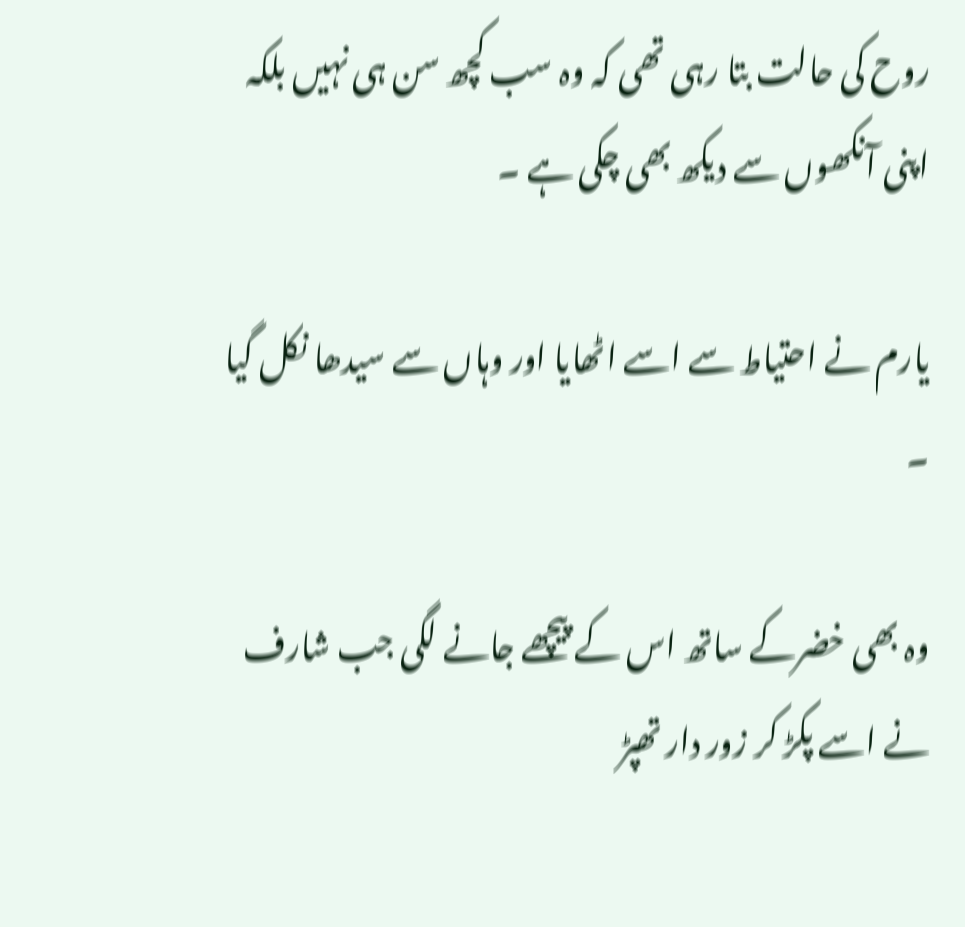روح کی حالت بتا رہی تھی کہ وہ سب کچھ سن ہی نہیں بلکہ اپنی آنکھوں سے دیکھ بھی چکی ہے ۔

یارم نے احتیاط سے اسے اٹھایا اور وہاں سے سیدھا نکل گیا ۔

وہ بھی خضرکے ساتھ اس کے پیچھے جانے لگی جب شارف نے اسے پکڑ کر زور دار تھپڑ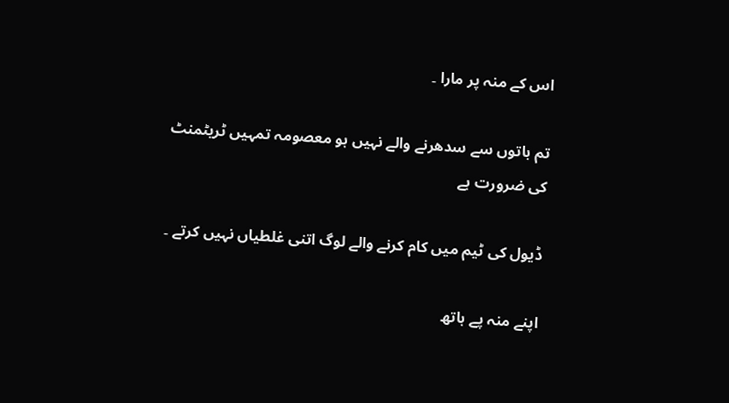اس کے منہ پر مارا ۔

تم باتوں سے سدھرنے والے نہیں ہو معصومہ تمہیں ٹریٹمنٹ کی ضرورت ہے

ڈیول کی ٹیم میں کام کرنے والے لوگ اتنی غلطیاں نہیں کرتے ۔

اپنے منہ پے ہاتھ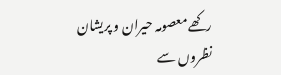رکھے معصومہ حیران و پریشان نظروں سے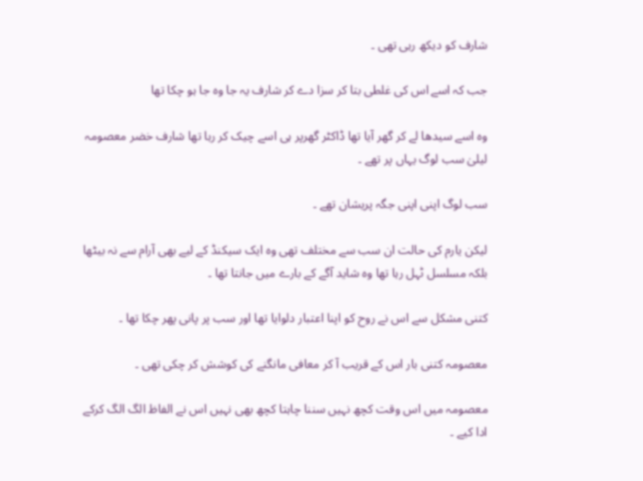شارف کو دیکھ رہی تھی ۔

جب کہ اسے اس کی غلطی بتا کر سزا دے کر شارف یہ جا وہ جا ہو چکا تھا

وہ اسے سیدھا لے کر گھر آیا تھا ڈاکٹر گھرپر ہی اسے چیک کر رہا تھا شارف خضر معصومہ لیلیٰ سب لوگ یہاں پر تھے ۔

سب لوگ اپنی اپنی جگہ پریشان تھے ۔

لیکن یارم کی حالت ان سب سے مختلف تھی وہ ایک سیکنڈ کے لیے بھی آرام سے نہ بیٹھا بلکہ مسلسل ٹہل رہا تھا وہ شاید آگے کے بارے میں جانتا تھا ۔

کتنی مشکل سے اس نے روح کو اپنا اعتبار دلوایا تھا اور سب پر پانی پھر چکا تھا ۔

معصومہ کتنی بار اس کے قریب آ کر معافی مانگنے کی کوشش کر چکی تھی ۔

معصومہ میں اس وقت کچھ نہیں سننا چاہتا کچھ بھی نہیں اس نے الفاظ الگ الگ کرکے ادا کیے ۔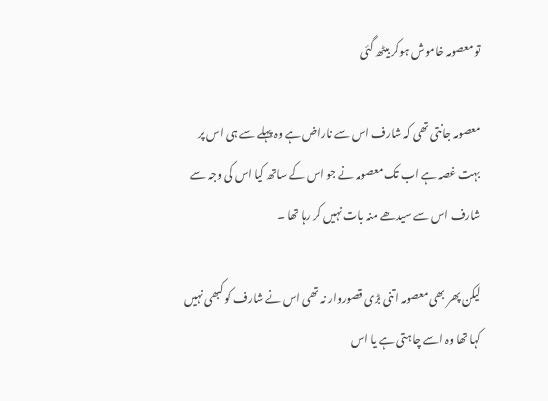تو معصومہ خاموش ہوکر بیٹھ گئی

معصومہ جانتی تھی کہ شارف اس سے ناراض ہے وہ پہلے سے ہی اس پر بہت غصہ ہے اب تک معصومہ نے جو اس کے ساتھ کیا اس کی وجہ سے شارف اس سے سیدھے منہ بات نہیں کر رہا تھا ۔

لیکن پھر بھی معصومہ اتنی بڑی قصوروار نہ تھی اس نے شارف کو کبھی نہیں کہا تھا وہ اسے چاہتی ہے یا اس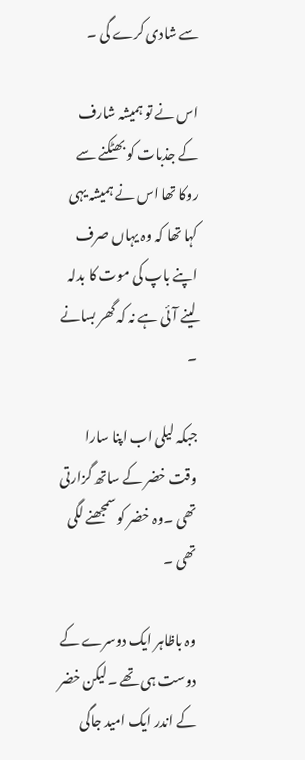سے شادی کرے گی ۔

اس نے تو ہمیشہ شارف کے جذبات کو بھٹکنے سے روکا تھا اس نے ہمیشہ یہی کہا تھا کہ وہ یہاں صرف اپنے باپ کی موت کا بدلہ لینے آئی ہے نہ کہ گھر بسانے ۔

جبکہ لیلی اب اپنا سارا وقت خضر کے ساتھ گزارتی تھی ۔وہ خضر کو سمجھنے لگی تھی ۔

وہ باظاہر ایک دوسرے کے دوست ہی تھے ۔لیکن خضر کے اندر ایک امید جاگی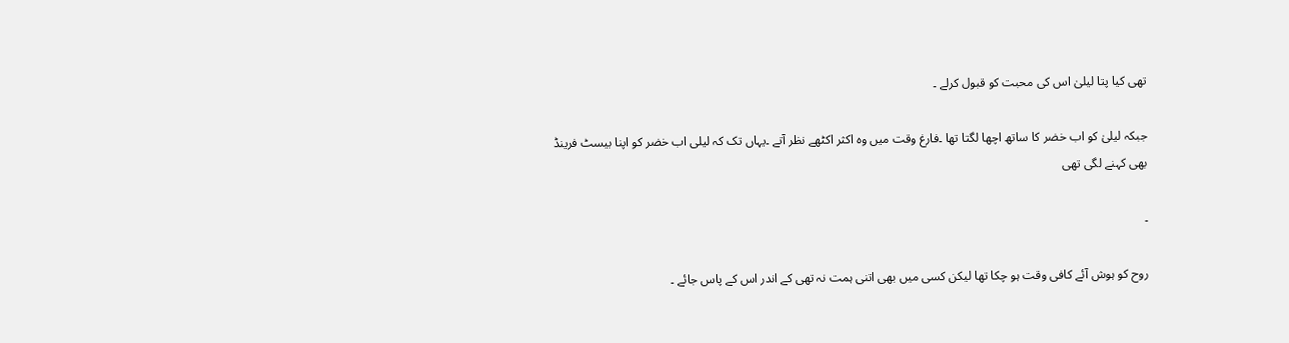تھی کیا پتا لیلیٰ اس کی محبت کو قبول کرلے ۔

جبکہ لیلیٰ کو اب خضر کا ساتھ اچھا لگتا تھا ۔فارغ وقت میں وہ اکثر اکٹھے نظر آتے ۔یہاں تک کہ لیلی اب خضر کو اپنا بیسٹ فرینڈ بھی کہنے لگی تھی

۔

روح کو ہوش آئے کافی وقت ہو چکا تھا لیکن کسی میں بھی اتنی ہمت نہ تھی کے اندر اس کے پاس جائے ۔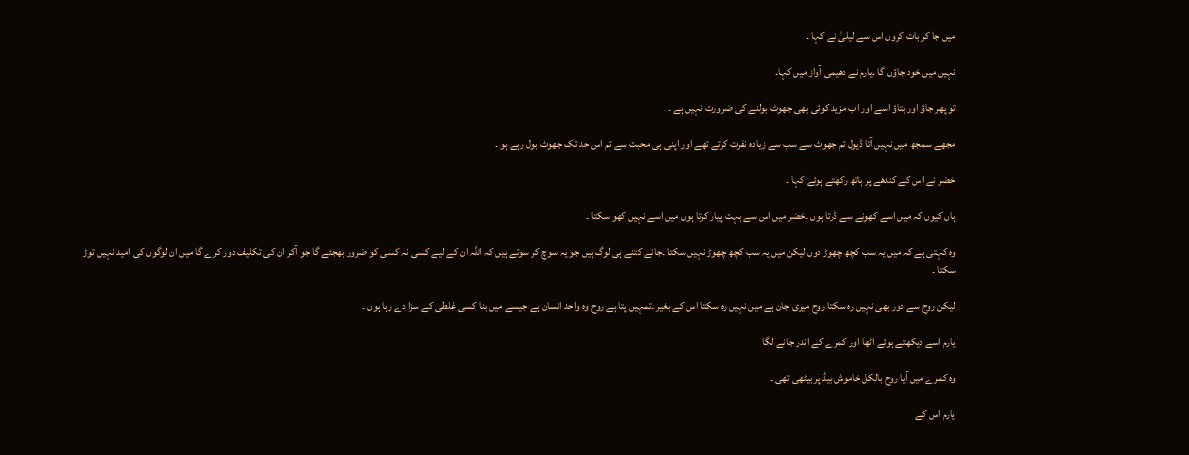میں جا کر بات کروں اس سے لیلیٰ نے کہا ۔

نہیں میں خود جاؤں گا ۔یارم نے دھیمی آواز میں کہا۔

تو پھر جاؤ اور بتاؤ اسے اور اب مزید کوئی بھی جھوٹ بولنے کی ضرورت نہیں ہے ۔

مجھے سمجھ میں نہیں آتا ڈیول تم جھوٹ سے سب سے زیادہ نفرت کرتے تھے اور اپنی ہی محبت سے تم اس حد تک جھوٹ بول رہے ہو ۔

خضر نے اس کے کندھے پر ہاتھ رکھتے ہوئے کہا ۔

ہاں کیوں کہ میں اسے کھونے سے ڈرتا ہوں ۔خضر میں اس سے بہت پیار کرتا ہوں میں اسے نہیں کھو سکتا ۔

وہ کہتی ہے کہ میں یہ سب کچھ چھوڑ دوں لیکن میں یہ سب کچھ چھوڑ نہیں سکتا ۔جانے کتنے ہی لوگ ہیں جو یہ سوچ کر سوتے ہیں کہ اللہ ان کے لیے کسی نہ کسی کو ضرور بھجئے گا جو آکر ان کی تکلیف دور کرے گا میں ان لوگوں کی امید نہیں توڑ سکتا ۔

لیکن روح سے دور بھی نہیں رہ سکتا روح میری جان ہے میں نہیں رہ سکتا اس کے بغیر ۔تمہیں پتا ہے روح وہ واحد انسان ہے جیسے میں بنا کسی غلطی کے سزا دے رہا ہوں ۔

یارم اسے دیکھتے ہوئے اٹھا اور کمرے کے اندر جانے لگا

وہ کمرے میں آیا روح بالکل خاموش بیڈ پر بیٹھی تھی ۔

یارم اس کے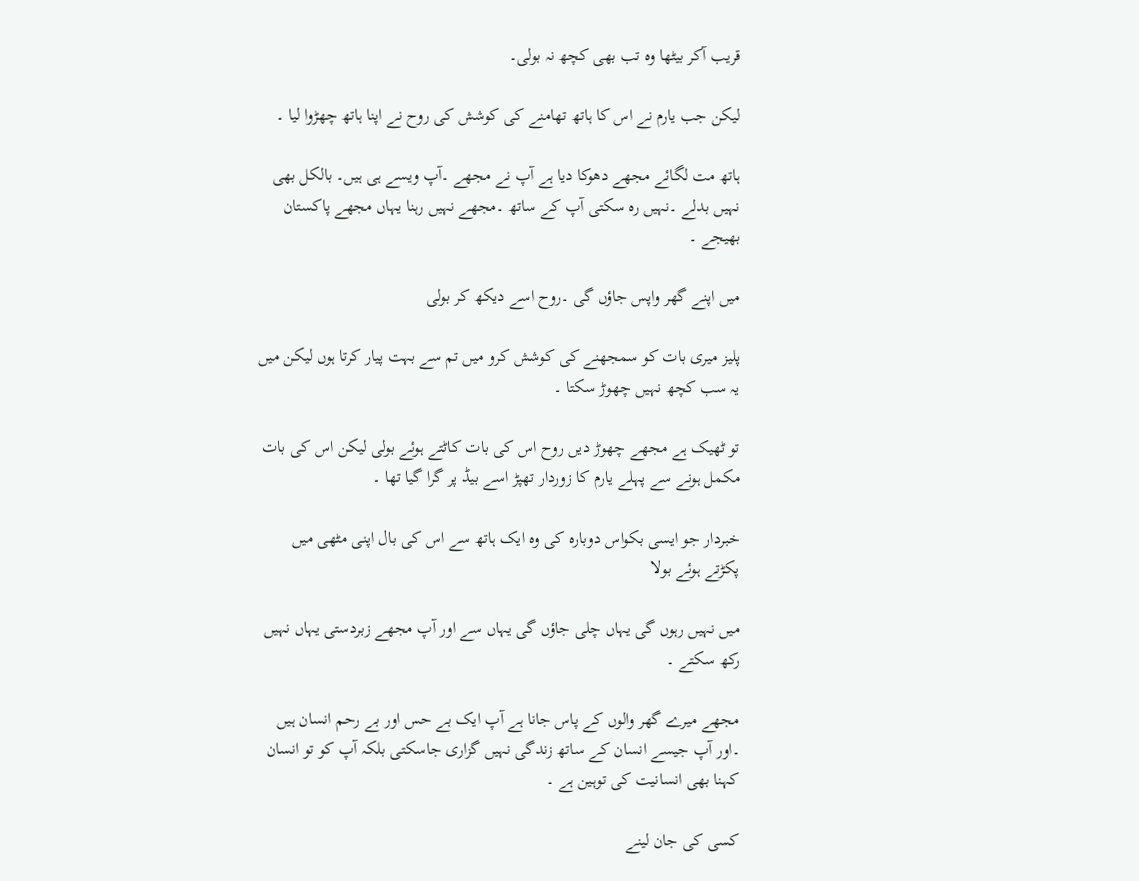قریب آکر بیٹھا وہ تب بھی کچھ نہ بولی۔

لیکن جب یارم نے اس کا ہاتھ تھامنے کی کوشش کی روح نے اپنا ہاتھ چھڑوا لیا ۔

ہاتھ مت لگائے مجھے دھوکا دیا ہے آپ نے مجھے ۔آپ ویسے ہی ہیں۔ بالکل بھی نہیں بدلے ۔نہیں رہ سکتی آپ کے ساتھ ۔مجھے نہیں رہنا یہاں مجھے پاکستان بھیجے ۔

میں اپنے گھر واپس جاؤں گی ۔روح اسے دیکھ کر بولی

پلیز میری بات کو سمجھنے کی کوشش کرو میں تم سے بہت پیار کرتا ہوں لیکن میں یہ سب کچھ نہیں چھوڑ سکتا ۔

تو ٹھیک ہے مجھے چھوڑ دیں روح اس کی بات کاٹتے ہوئے بولی لیکن اس کی بات مکمل ہونے سے پہلے یارم کا زوردار تھپڑ اسے بیڈ پر گرا گیا تھا ۔

خبردار جو ایسی بکواس دوبارہ کی وہ ایک ہاتھ سے اس کی بال اپنی مٹھی میں پکڑتے ہوئے بولا

میں نہیں رہوں گی یہاں چلی جاؤں گی یہاں سے اور آپ مجھے زبردستی یہاں نہیں رکھ سکتے ۔

مجھے میرے گھر والوں کے پاس جانا ہے آپ ایک بے حس اور بے رحم انسان ہیں ۔اور آپ جیسے انسان کے ساتھ زندگی نہیں گزاری جاسکتی بلکہ آپ کو تو انسان کہنا بھی انسانیت کی توہین ہے ۔

کسی کی جان لینے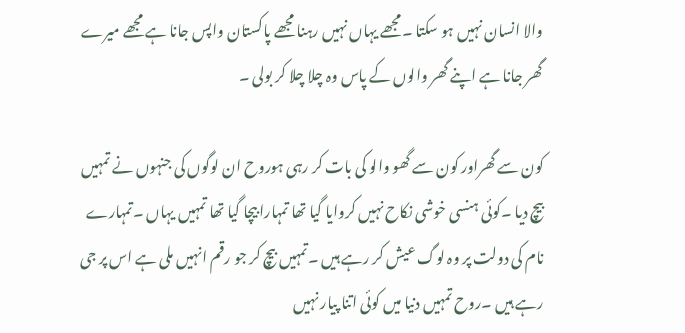والا انسان نہیں ہو سکتا ۔مجھے یہاں نہیں رہنا مجھے پاکستان واپس جانا ہے مجھے میرے گھر جانا ہے اپنے گھر والوں کے پاس وہ چلا چلا کر بولی ۔

کون سے گھراور کون سے گھو والو کی بات کر رہی ہوروح ان لوگوں کی جنہوں نے تمہیں بیچ دیا ۔کوئی ہنسی خوشی نکاح نہیں کروایا گیا تھا تمہارا بیچا گیا تھا تمہیں یہاں ۔تمہارے نام کی دولت پر وہ لوگ عیش کر رہے ہیں ۔تمہیں بیچ کر جو رقم انہیں ملی ہے اس پر جی رہے ہیں ۔روح تمہیں دنیا میں کوئی اتنا پیار نہیں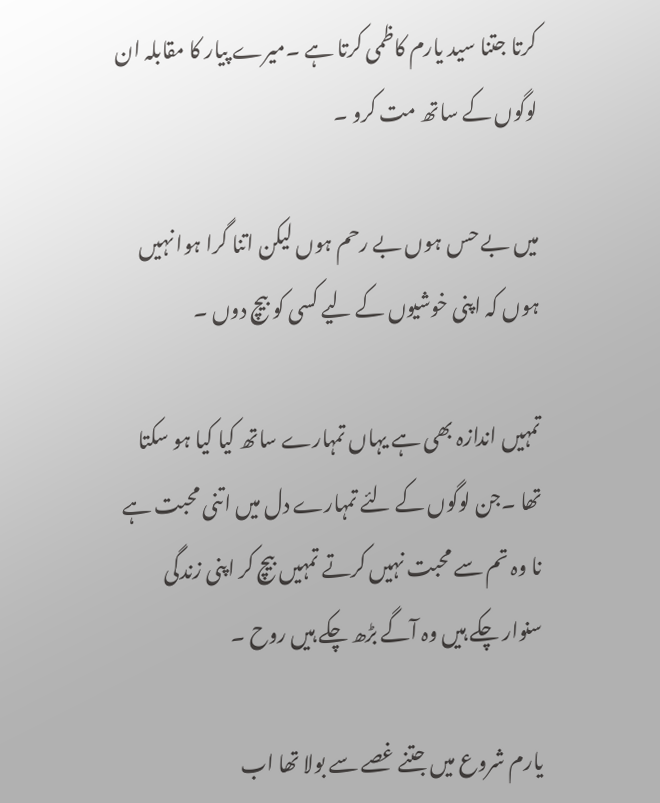کرتا جتنا سید یارم کاظمی کرتا ہے ۔میرے پیار کا مقابلہ ان لوگوں کے ساتھ مت کرو ۔

میں بے حس ہوں بے رحم ہوں لیکن اتنا گرا ہوا نہیں ہوں کہ اپنی خوشیوں کے لیے کسی کو بیچ دوں ۔

تمہیں اندازہ بھی ہے یہاں تمہارے ساتھ کیا کیا ہو سکتا تھا ۔جن لوگوں کے لئے تمہارے دل میں اتنی محبت ہے نا وہ تم سے محبت نہیں کرتے تمہیں بیچ کر اپنی زندگی سنوار چکے ہیں وہ آگے بڑھ چکے ہیں روح ۔

یارم شروع میں جتنے غصے سے بولا تھا اب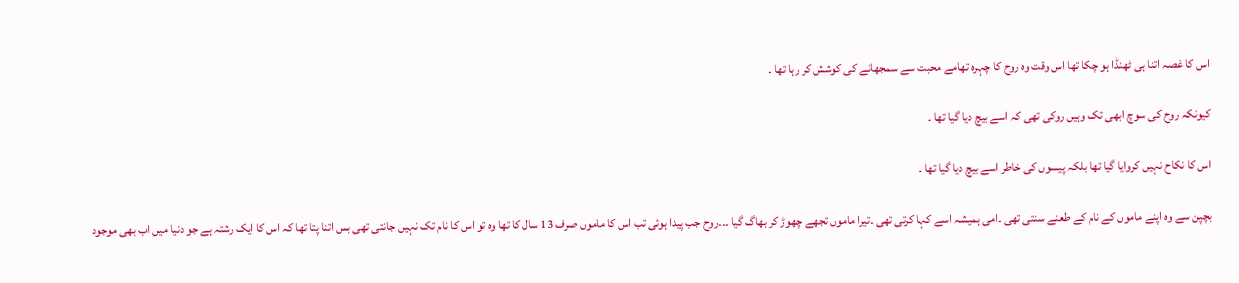اس کا غصہ اتنا ہی ٹھنڈا ہو چکا تھا اس وقت وہ روح کا چہرہ تھامے محبت سے سمجھانے کی کوشش کر رہا تھا ۔

کیونکہ روح کی سوچ ابھی تک وہیں روکی تھی کہ اسے بیچ دیا گیا تھا ۔

اس کا نکاح نہیں کروایا گیا تھا بلکہ پیسوں کی خاطر اسے بیچ دیا گیا تھا ۔

بچپن سے وہ اپنے ماموں کے نام کے طعنے سنتی تھی ۔امی ہمیشہ اسے کہا کرتی تھی ۔تیرا ماموں تجھے چھوڑ کر بھاگ گیا ۔۔۔روح جب پیدا ہوئی تب اس کا ماموں صرف 13 سال کا تھا وہ تو اس کا نام تک نہیں جانتی تھی بس اتنا پتا تھا کہ اس کا ایک رشتہ ہے جو دنیا میں اب بھی موجود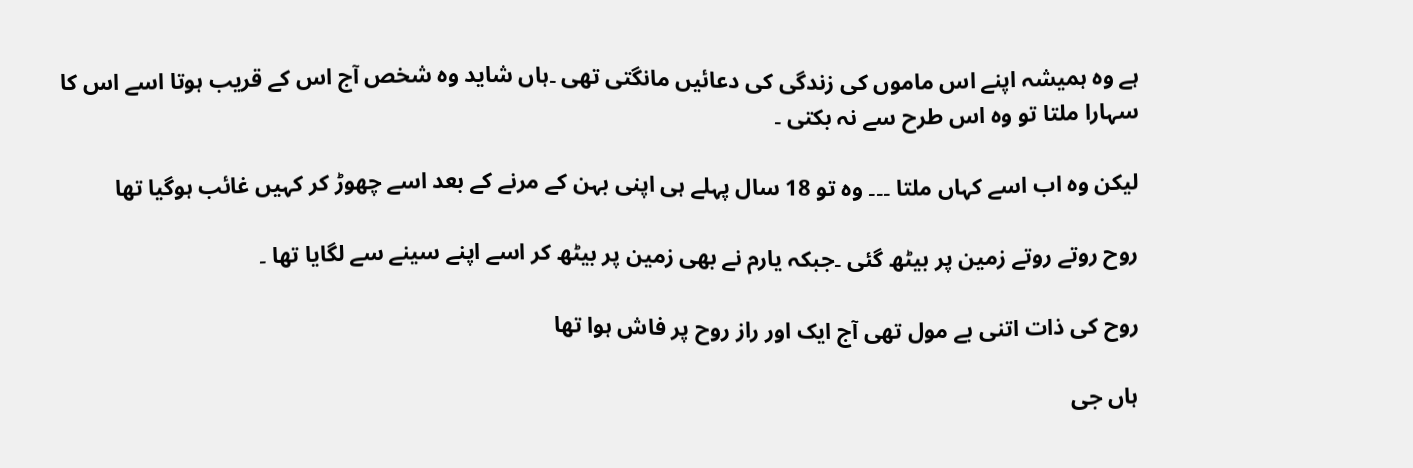ہے وہ ہمیشہ اپنے اس ماموں کی زندگی کی دعائیں مانگتی تھی ۔ہاں شاید وہ شخص آج اس کے قریب ہوتا اسے اس کا سہارا ملتا تو وہ اس طرح سے نہ بکتی ۔

لیکن وہ اب اسے کہاں ملتا ۔۔۔ وہ تو 18 سال پہلے ہی اپنی بہن کے مرنے کے بعد اسے چھوڑ کر کہیں غائب ہوگیا تھا

روح روتے روتے زمین پر بیٹھ گئی ۔جبکہ یارم نے بھی زمین پر بیٹھ کر اسے اپنے سینے سے لگایا تھا ۔

روح کی ذات اتنی بے مول تھی آج ایک اور راز روح پر فاش ہوا تھا

ہاں جی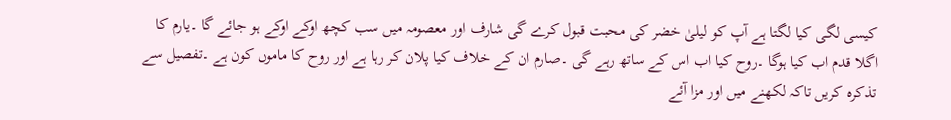کیسی لگی کیا لگتا ہے آپ کو لیلیٰ خضر کی محبت قبول کرے گی شارف اور معصومہ میں سب کچھ اوکے اوکے ہو جائے گا ۔یارم کا اگلا قدم اب کیا ہوگا ۔روح کیا اب اس کے ساتھ رہے گی ۔صارم ان کے خلاف کیا پلان کر رہا ہے اور روح کا ماموں کون ہے ۔تفصیل سے تذکرہ کریں تاکہ لکھنے میں اور مزا آئے